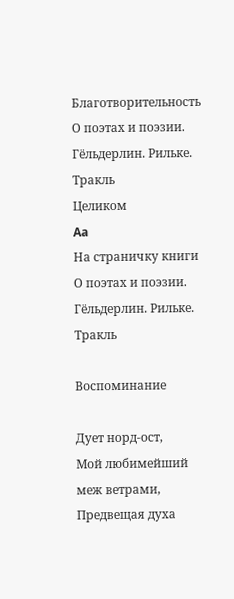Благотворительность
О поэтах и поэзии. Гёльдерлин. Рильке. Тракль
Целиком
Aa
На страничку книги
О поэтах и поэзии. Гёльдерлин. Рильке. Тракль

Воспоминание

Дует норд-ост,
Мой любимейший меж ветрами,
Предвещая духа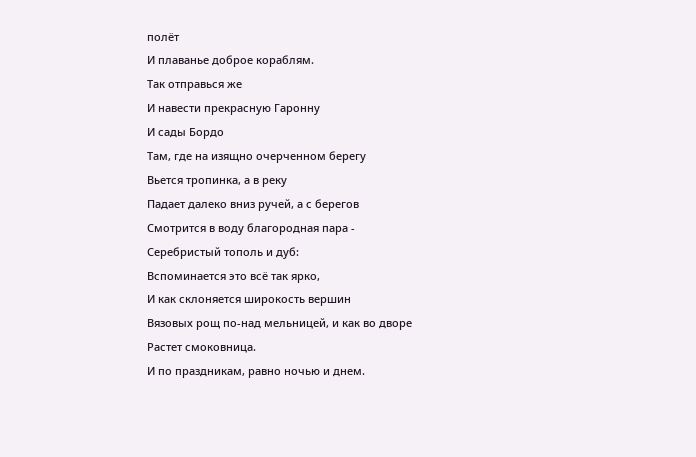полёт
И плаванье доброе кораблям.
Так отправься же
И навести прекрасную Гаронну
И сады Бордо
Там, где на изящно очерченном берегу
Вьется тропинка, а в реку
Падает далеко вниз ручей, а с берегов
Смотрится в воду благородная пара -
Серебристый тополь и дуб:
Вспоминается это всё так ярко,
И как склоняется широкость вершин
Вязовых рощ по-над мельницей, и как во дворе
Растет смоковница.
И по праздникам, равно ночью и днем.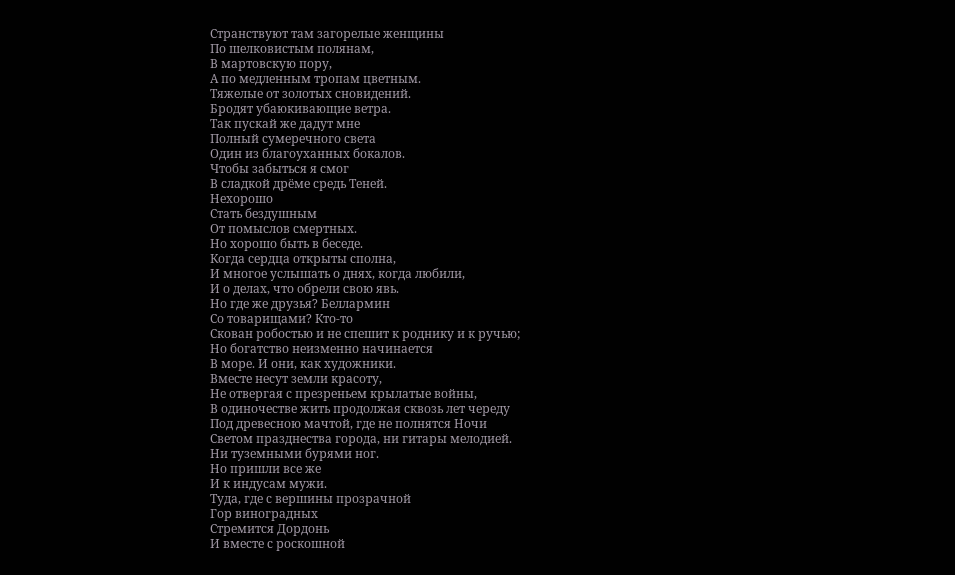Странствуют там загорелые женщины
По шелковистым полянам,
В мартовскую пору,
А по медленным тропам цветным.
Тяжелые от золотых сновидений.
Бродят убаюкивающие ветра.
Так пускай же дадут мне
Полный сумеречного света
Один из благоуханных бокалов.
Чтобы забыться я смог
В сладкой дрёме средь Теней.
Нехорошо
Стать бездушным
От помыслов смертных.
Но хорошо быть в беседе.
Когда сердца открыты сполна,
И многое услышать о днях, когда любили,
И о делах, что обрели свою явь.
Но где же друзья? Беллармин
Со товарищами? Кто-то
Скован робостью и не спешит к роднику и к ручью;
Но богатство неизменно начинается
В море. И они, как художники.
Вместе несут земли красоту,
Не отвергая с презреньем крылатые войны,
В одиночестве жить продолжая сквозь лет череду
Под древесною мачтой, где не полнятся Ночи
Светом празднества города, ни гитары мелодией.
Ни туземными бурями ног.
Но пришли все же
И к индусам мужи.
Туда, где с вершины прозрачной
Гор виноградных
Стремится Дордонь
И вместе с роскошной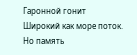Гаронной гонит
Широкий как море поток.
Но память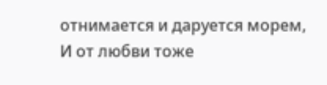отнимается и даруется морем,
И от любви тоже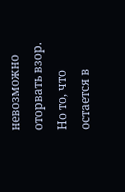невозможно оторвать взор.
Но то, что остается в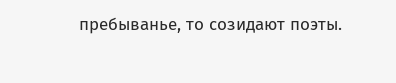пребыванье, то созидают поэты.